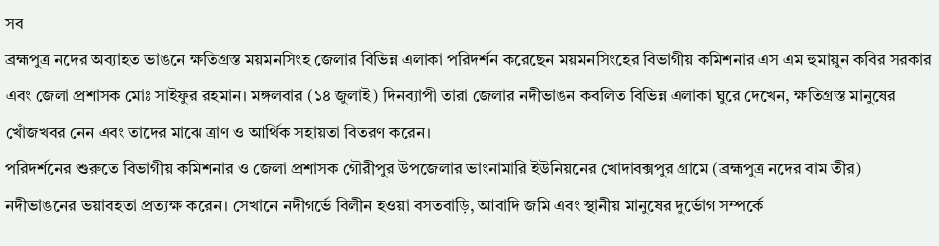সব
ব্রহ্মপুত্র নদের অব্যাহত ভাঙনে ক্ষতিগ্রস্ত ময়মনসিংহ জেলার বিভিন্ন এলাকা পরিদর্শন করেছেন ময়মনসিংহের বিভাগীয় কমিশনার এস এম হুমায়ুন কবির সরকার এবং জেলা প্রশাসক মোঃ সাইফুর রহমান। মঙ্গলবার (১৪ জুলাই) দিনব্যাপী তারা জেলার নদীভাঙন কবলিত বিভিন্ন এলাকা ঘুরে দেখেন, ক্ষতিগ্রস্ত মানুষের খোঁজখবর নেন এবং তাদের মাঝে ত্রাণ ও আর্থিক সহায়তা বিতরণ করেন।
পরিদর্শনের শুরুতে বিভাগীয় কমিশনার ও জেলা প্রশাসক গৌরীপুর উপজেলার ভাংনামারি ইউনিয়নের খোদাবক্সপুর গ্রামে (ব্রহ্মপুত্র নদের বাম তীর) নদীভাঙনের ভয়াবহতা প্রত্যক্ষ করেন। সেখানে নদীগর্ভে বিলীন হওয়া বসতবাড়ি, আবাদি জমি এবং স্থানীয় মানুষের দুর্ভোগ সম্পর্কে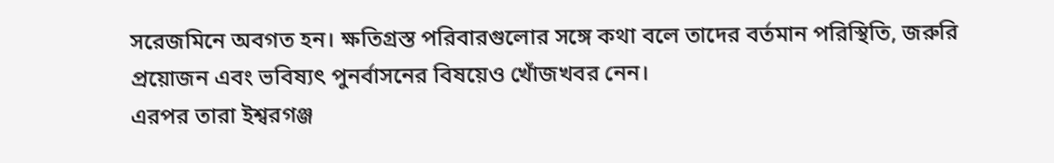সরেজমিনে অবগত হন। ক্ষতিগ্রস্ত পরিবারগুলোর সঙ্গে কথা বলে তাদের বর্তমান পরিস্থিতি, জরুরি প্রয়োজন এবং ভবিষ্যৎ পুনর্বাসনের বিষয়েও খোঁজখবর নেন।
এরপর তারা ইশ্বরগঞ্জ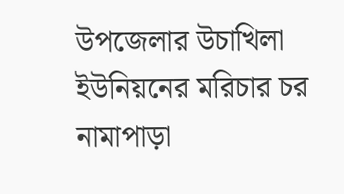উপজেলার উচাখিলা ইউনিয়নের মরিচার চর নামাপাড়া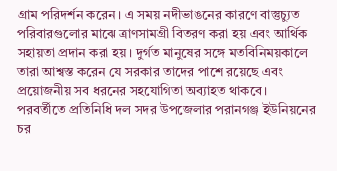গ্রাম পরিদর্শন করেন। এ সময় নদীভাঙনের কারণে বাস্তুচ্যুত পরিবারগুলোর মাঝে ত্রাণসামগ্রী বিতরণ করা হয় এবং আর্থিক সহায়তা প্রদান করা হয়। দুর্গত মানুষের সঙ্গে মতবিনিময়কালে তারা আশ্বস্ত করেন যে সরকার তাদের পাশে রয়েছে এবং প্রয়োজনীয় সব ধরনের সহযোগিতা অব্যাহত থাকবে।
পরবর্তীতে প্রতিনিধি দল সদর উপজেলার পরানগঞ্জ ইউনিয়নের চর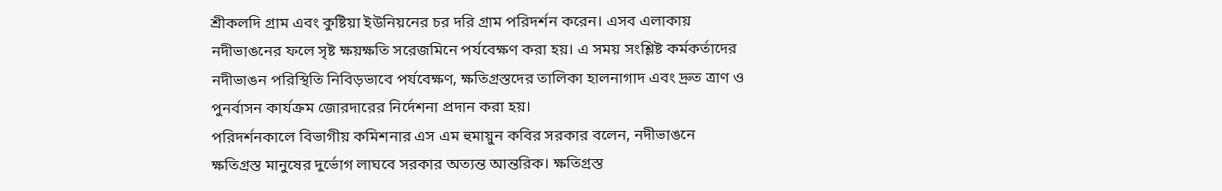শ্রীকলদি গ্রাম এবং কুষ্টিয়া ইউনিয়নের চর দরি গ্রাম পরিদর্শন করেন। এসব এলাকায় নদীভাঙনের ফলে সৃষ্ট ক্ষয়ক্ষতি সরেজমিনে পর্যবেক্ষণ করা হয়। এ সময় সংশ্লিষ্ট কর্মকর্তাদের নদীভাঙন পরিস্থিতি নিবিড়ভাবে পর্যবেক্ষণ, ক্ষতিগ্রস্তদের তালিকা হালনাগাদ এবং দ্রুত ত্রাণ ও পুনর্বাসন কার্যক্রম জোরদারের নির্দেশনা প্রদান করা হয়।
পরিদর্শনকালে বিভাগীয় কমিশনার এস এম হুমায়ুন কবির সরকার বলেন, নদীভাঙনে ক্ষতিগ্রস্ত মানুষের দুর্ভোগ লাঘবে সরকার অত্যন্ত আন্তরিক। ক্ষতিগ্রস্ত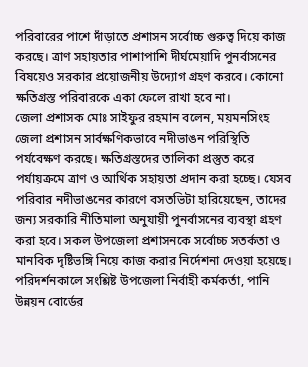পরিবারের পাশে দাঁড়াতে প্রশাসন সর্বোচ্চ গুরুত্ব দিয়ে কাজ করছে। ত্রাণ সহায়তার পাশাপাশি দীর্ঘমেয়াদি পুনর্বাসনের বিষয়েও সরকার প্রয়োজনীয় উদ্যোগ গ্রহণ করবে। কোনো ক্ষতিগ্রস্ত পরিবারকে একা ফেলে রাখা হবে না।
জেলা প্রশাসক মোঃ সাইফুর রহমান বলেন, ময়মনসিংহ জেলা প্রশাসন সার্বক্ষণিকভাবে নদীভাঙন পরিস্থিতি পর্যবেক্ষণ করছে। ক্ষতিগ্রস্তদের তালিকা প্রস্তুত করে পর্যায়ক্রমে ত্রাণ ও আর্থিক সহায়তা প্রদান করা হচ্ছে। যেসব পরিবার নদীভাঙনের কারণে বসতভিটা হারিয়েছেন, তাদের জন্য সরকারি নীতিমালা অনুযায়ী পুনর্বাসনের ব্যবস্থা গ্রহণ করা হবে। সকল উপজেলা প্রশাসনকে সর্বোচ্চ সতর্কতা ও মানবিক দৃষ্টিভঙ্গি নিয়ে কাজ করার নির্দেশনা দেওয়া হয়েছে।
পরিদর্শনকালে সংশ্লিষ্ট উপজেলা নির্বাহী কর্মকর্তা, পানি উন্নয়ন বোর্ডের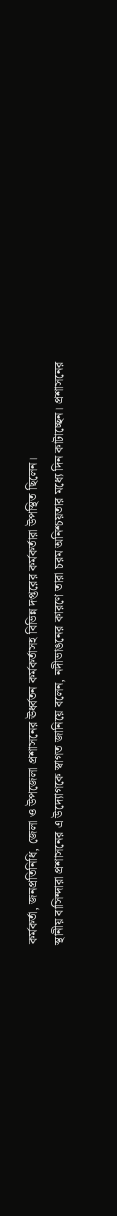কর্মকর্তা, জনপ্রতিনিধি, জেলা ও উপজেলা প্রশাসনের ঊর্ধ্বতন কর্মকর্তাসহ বিভিন্ন দপ্তরের কর্মকর্তারা উপস্থিত ছিলেন।
স্থানীয় বাসিন্দারা প্রশাসনের এ উদ্যোগকে স্বাগত জানিয়ে বলেন, নদীভাঙনের কারণে তারা চরম অনিশ্চয়তার মধ্যে দিন কাটাচ্ছেন। প্রশাসনের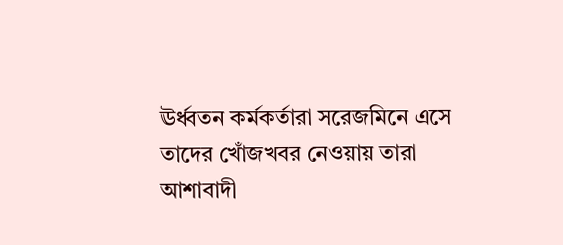ঊর্ধ্বতন কর্মকর্তারা সরেজমিনে এসে তাদের খোঁজখবর নেওয়ায় তারা আশাবাদী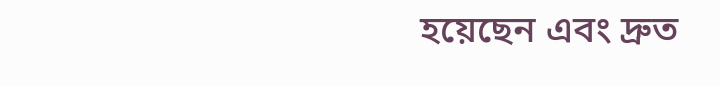হয়েছেন এবং দ্রুত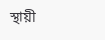স্থায়ী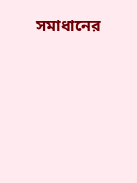সমাধানের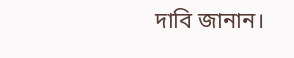দাবি জানান।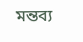মন্তব্য